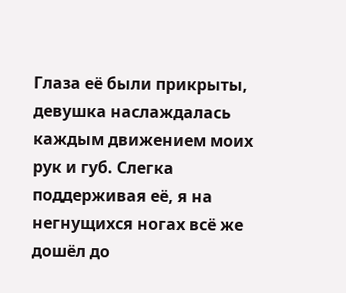Глаза её были прикрыты, девушка наслаждалась каждым движением моих рук и губ. Слегка поддерживая её, я на негнущихся ногах всё же дошёл до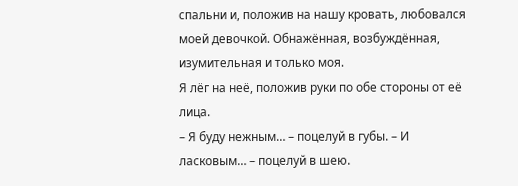спальни и, положив на нашу кровать, любовался моей девочкой. Обнажённая, возбуждённая, изумительная и только моя.
Я лёг на неё, положив руки по обе стороны от её лица.
– Я буду нежным… – поцелуй в губы. – И ласковым… – поцелуй в шею.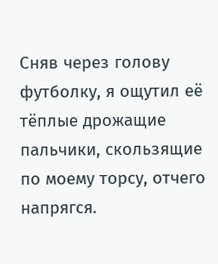Сняв через голову футболку, я ощутил её тёплые дрожащие пальчики, скользящие по моему торсу, отчего напрягся.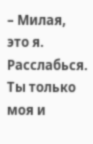– Милая, это я. Расслабься. Ты только моя и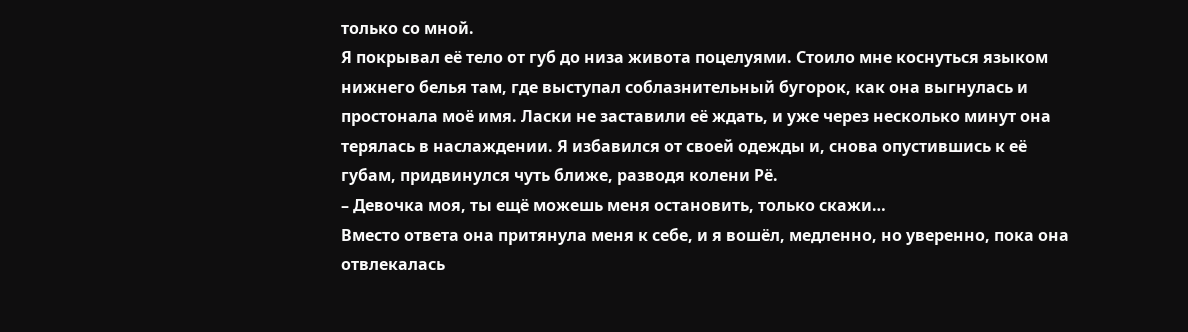только со мной.
Я покрывал её тело от губ до низа живота поцелуями. Стоило мне коснуться языком нижнего белья там, где выступал соблазнительный бугорок, как она выгнулась и простонала моё имя. Ласки не заставили её ждать, и уже через несколько минут она терялась в наслаждении. Я избавился от своей одежды и, снова опустившись к её губам, придвинулся чуть ближе, разводя колени Рё.
– Девочка моя, ты ещё можешь меня остановить, только скажи…
Вместо ответа она притянула меня к себе, и я вошёл, медленно, но уверенно, пока она отвлекалась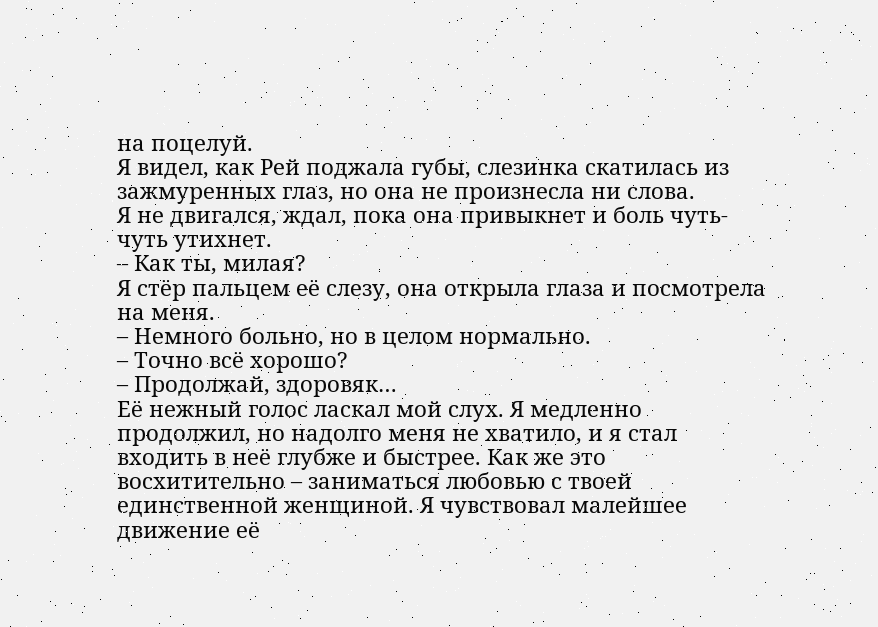на поцелуй.
Я видел, как Рей поджала губы, слезинка скатилась из зажмуренных глаз, но она не произнесла ни слова.
Я не двигался, ждал, пока она привыкнет и боль чуть-чуть утихнет.
– Как ты, милая?
Я стёр пальцем её слезу, она открыла глаза и посмотрела на меня.
– Немного больно, но в целом нормально.
– Точно всё хорошо?
– Продолжай, здоровяк…
Её нежный голос ласкал мой слух. Я медленно продолжил, но надолго меня не хватило, и я стал входить в неё глубже и быстрее. Как же это восхитительно – заниматься любовью с твоей единственной женщиной. Я чувствовал малейшее движение её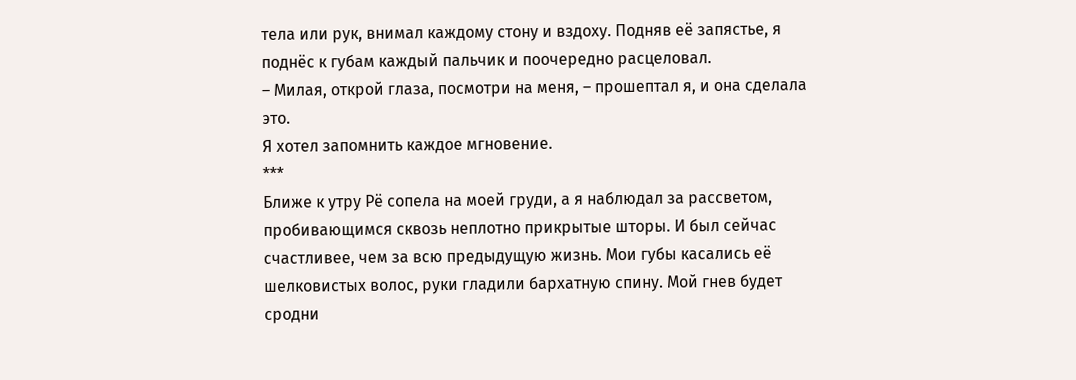тела или рук, внимал каждому стону и вздоху. Подняв её запястье, я поднёс к губам каждый пальчик и поочередно расцеловал.
– Милая, открой глаза, посмотри на меня, – прошептал я, и она сделала это.
Я хотел запомнить каждое мгновение.
***
Ближе к утру Рё сопела на моей груди, а я наблюдал за рассветом, пробивающимся сквозь неплотно прикрытые шторы. И был сейчас счастливее, чем за всю предыдущую жизнь. Мои губы касались её шелковистых волос, руки гладили бархатную спину. Мой гнев будет сродни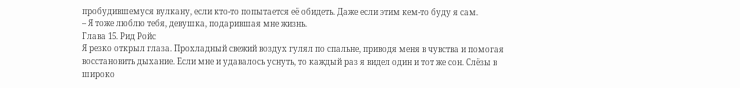пробудившемуся вулкану, если кто-то попытается её обидеть. Даже если этим кем-то буду я сам.
– Я тоже люблю тебя, девушка, подарившая мне жизнь.
Глава 15. Рид Ройс
Я резко открыл глаза. Прохладный свежий воздух гулял по спальне, приводя меня в чувства и помогая восстановить дыхание. Если мне и удавалось уснуть, то каждый раз я видел один и тот же сон. Слёзы в широко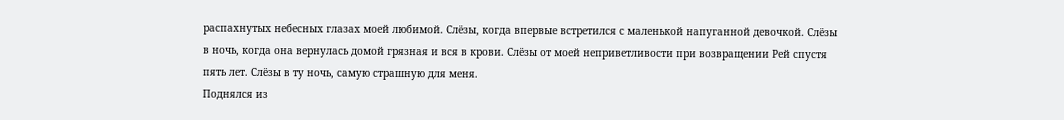распахнутых небесных глазах моей любимой. Слёзы, когда впервые встретился с маленькой напуганной девочкой. Слёзы в ночь, когда она вернулась домой грязная и вся в крови. Слёзы от моей неприветливости при возвращении Рей спустя пять лет. Слёзы в ту ночь, самую страшную для меня.
Поднялся из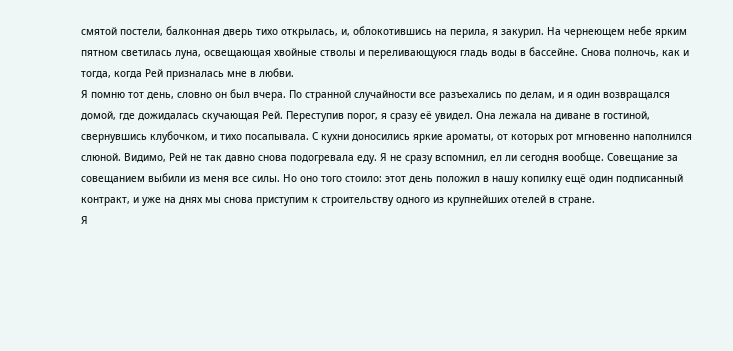смятой постели, балконная дверь тихо открылась, и, облокотившись на перила, я закурил. На чернеющем небе ярким пятном светилась луна, освещающая хвойные стволы и переливающуюся гладь воды в бассейне. Снова полночь, как и тогда, когда Рей призналась мне в любви.
Я помню тот день, словно он был вчера. По странной случайности все разъехались по делам, и я один возвращался домой, где дожидалась скучающая Рей. Переступив порог, я сразу её увидел. Она лежала на диване в гостиной, свернувшись клубочком, и тихо посапывала. С кухни доносились яркие ароматы, от которых рот мгновенно наполнился слюной. Видимо, Рей не так давно снова подогревала еду. Я не сразу вспомнил, ел ли сегодня вообще. Совещание за совещанием выбили из меня все силы. Но оно того стоило: этот день положил в нашу копилку ещё один подписанный контракт, и уже на днях мы снова приступим к строительству одного из крупнейших отелей в стране.
Я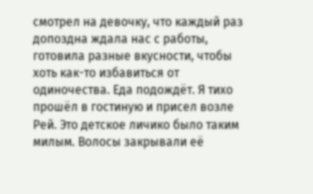смотрел на девочку, что каждый раз допоздна ждала нас с работы, готовила разные вкусности, чтобы хоть как-то избавиться от одиночества. Еда подождёт. Я тихо прошёл в гостиную и присел возле Рей. Это детское личико было таким милым. Волосы закрывали её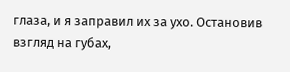глаза, и я заправил их за ухо. Остановив взгляд на губах,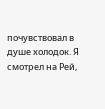почувствовал в душе холодок. Я смотрел на Рей,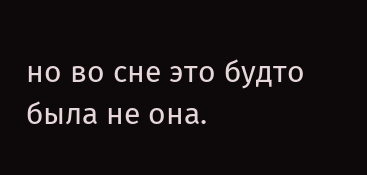но во сне это будто была не она.